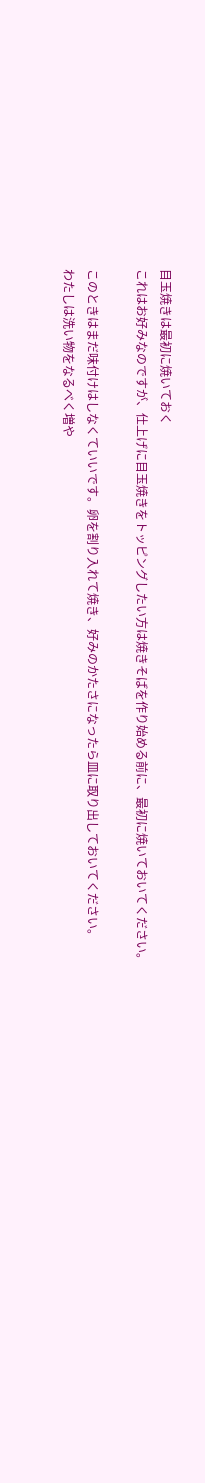目玉焼きは最初に焼いておく
これはお好みなのですが、仕上げに目玉焼きをトッピングしたい方は焼きそばを作り始める前に、最初に焼いておいてください。

このときはまだ味付けはしなくていいです。卵を割り入れて焼き、好みのかたさになったら皿に取り出しておいてください。
わたしは洗い物をなるべく増や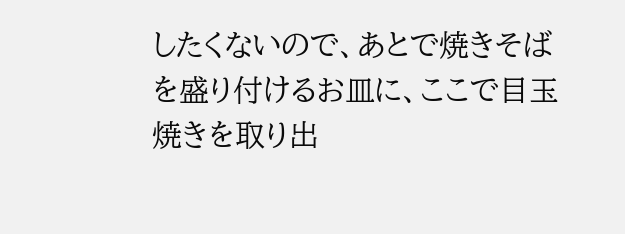したくないので、あとで焼きそばを盛り付けるお皿に、ここで目玉焼きを取り出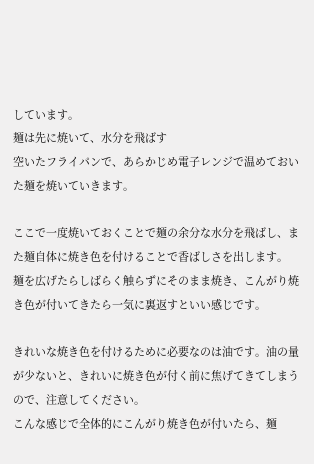しています。
麺は先に焼いて、水分を飛ばす
空いたフライパンで、あらかじめ電子レンジで温めておいた麺を焼いていきます。

ここで一度焼いておくことで麺の余分な水分を飛ばし、また麺自体に焼き色を付けることで香ばしさを出します。
麺を広げたらしばらく触らずにそのまま焼き、こんがり焼き色が付いてきたら一気に裏返すといい感じです。

きれいな焼き色を付けるために必要なのは油です。油の量が少ないと、きれいに焼き色が付く前に焦げてきてしまうので、注意してください。
こんな感じで全体的にこんがり焼き色が付いたら、麺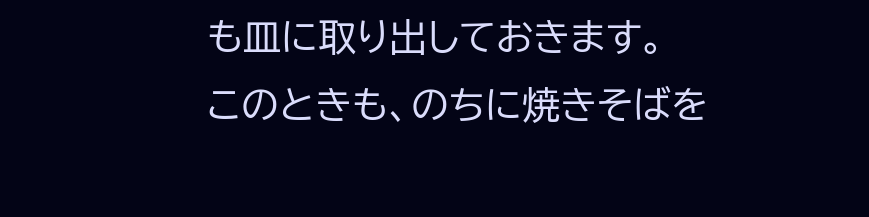も皿に取り出しておきます。
このときも、のちに焼きそばを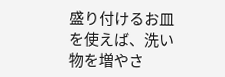盛り付けるお皿を使えば、洗い物を増やさ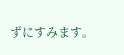ずにすみます。